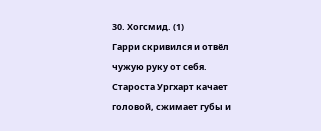30. Хогсмид. (1)
Гарри скривился и отвёл чужую руку от себя. Староста Ургхарт качает головой, сжимает губы и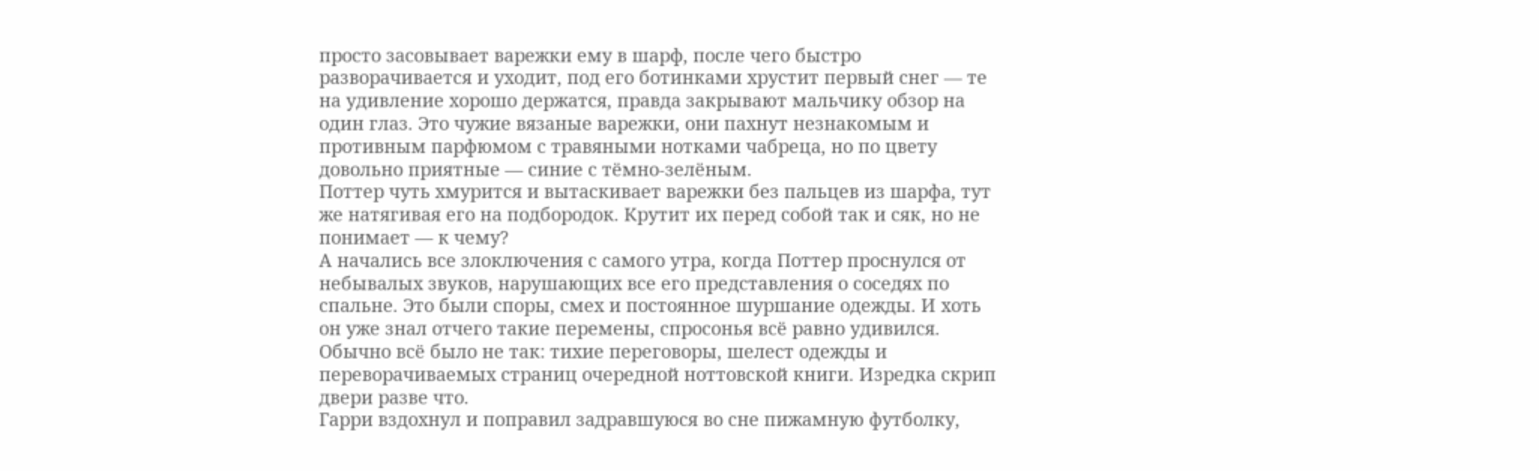просто засовывает варежки ему в шарф, после чего быстро разворачивается и уходит, под его ботинками хрустит первый снег — те на удивление хорошо держатся, правда закрывают мальчику обзор на один глаз. Это чужие вязаные варежки, они пахнут незнакомым и противным парфюмом с травяными нотками чабреца, но по цвету довольно приятные — синие с тёмно-зелёным.
Поттер чуть хмурится и вытаскивает варежки без пальцев из шарфа, тут же натягивая его на подбородок. Крутит их перед собой так и сяк, но не понимает — к чему?
А начались все злоключения с самого утра, когда Поттер проснулся от небывалых звуков, нарушающих все его представления о соседях по спальне. Это были споры, смех и постоянное шуршание одежды. И хоть он уже знал отчего такие перемены, спросонья всё равно удивился. Обычно всё было не так: тихие переговоры, шелест одежды и переворачиваемых страниц очередной ноттовской книги. Изредка скрип двери разве что.
Гарри вздохнул и поправил задравшуюся во сне пижамную футболку,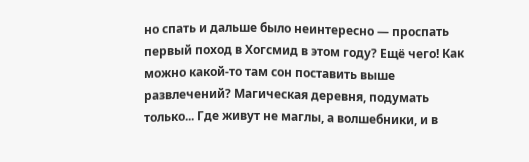но спать и дальше было неинтересно — проспать первый поход в Хогсмид в этом году? Ещё чего! Как можно какой-то там сон поставить выше развлечений? Магическая деревня, подумать только... Где живут не маглы, а волшебники, и в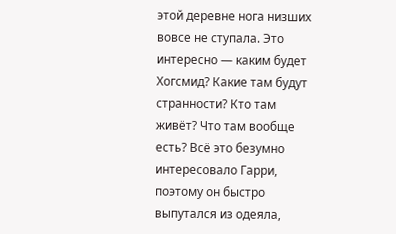этой деревне нога низших вовсе не ступала. Это интересно — каким будет Хогсмид? Какие там будут странности? Кто там живёт? Что там вообще есть? Всё это безумно интересовало Гарри, поэтому он быстро выпутался из одеяла,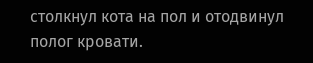столкнул кота на пол и отодвинул полог кровати.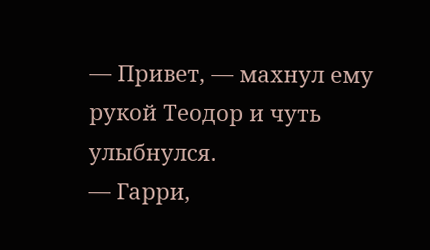— Привет, — махнул ему рукой Теодор и чуть улыбнулся.
— Гарри,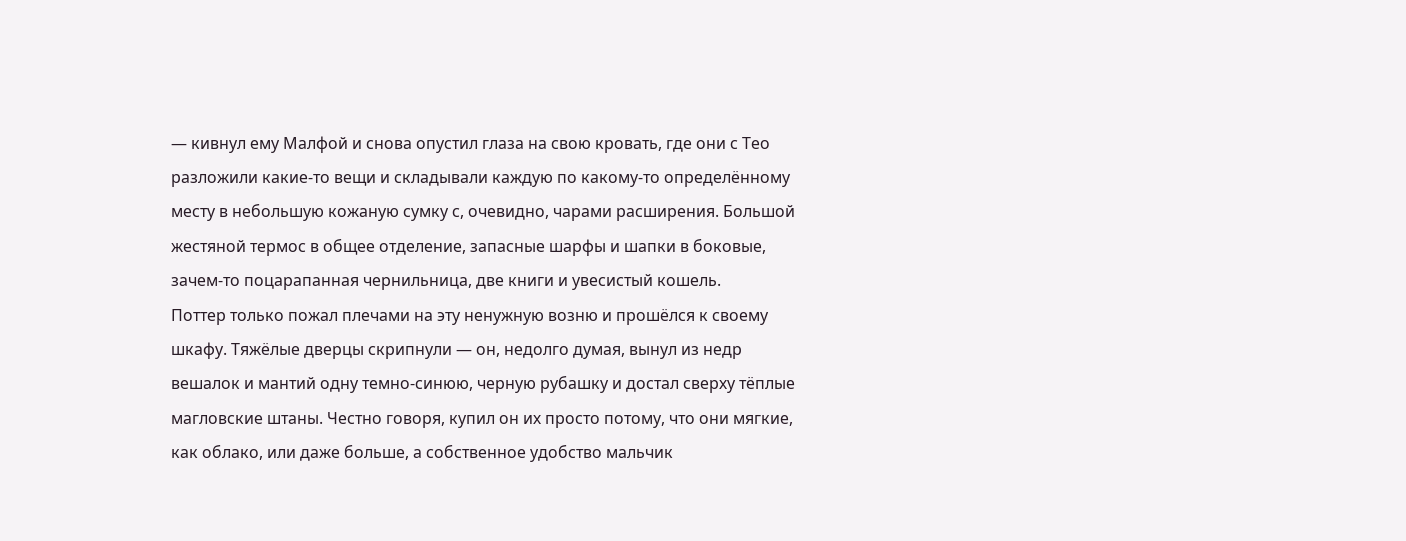— кивнул ему Малфой и снова опустил глаза на свою кровать, где они с Тео разложили какие-то вещи и складывали каждую по какому-то определённому месту в небольшую кожаную сумку с, очевидно, чарами расширения. Большой жестяной термос в общее отделение, запасные шарфы и шапки в боковые, зачем-то поцарапанная чернильница, две книги и увесистый кошель.
Поттер только пожал плечами на эту ненужную возню и прошёлся к своему шкафу. Тяжёлые дверцы скрипнули — он, недолго думая, вынул из недр вешалок и мантий одну темно-синюю, черную рубашку и достал сверху тёплые магловские штаны. Честно говоря, купил он их просто потому, что они мягкие, как облако, или даже больше, а собственное удобство мальчик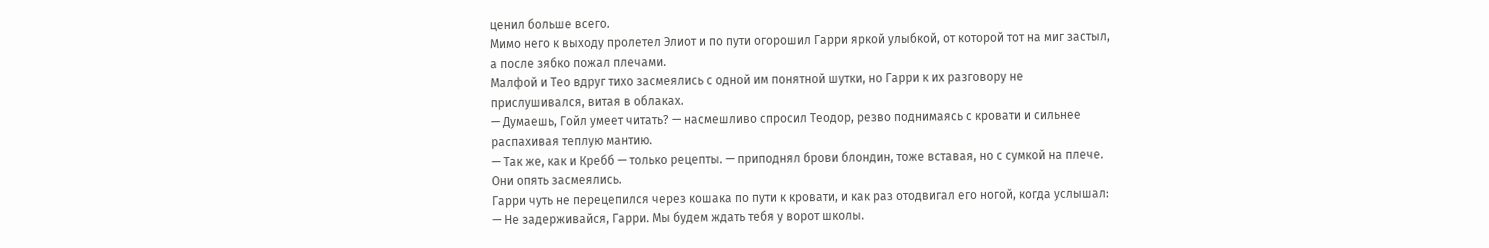ценил больше всего.
Мимо него к выходу пролетел Элиот и по пути огорошил Гарри яркой улыбкой, от которой тот на миг застыл, а после зябко пожал плечами.
Малфой и Тео вдруг тихо засмеялись с одной им понятной шутки, но Гарри к их разговору не прислушивался, витая в облаках.
— Думаешь, Гойл умеет читать? — насмешливо спросил Теодор, резво поднимаясь с кровати и сильнее распахивая теплую мантию.
— Так же, как и Кребб — только рецепты. — приподнял брови блондин, тоже вставая, но с сумкой на плече.
Они опять засмеялись.
Гарри чуть не перецепился через кошака по пути к кровати, и как раз отодвигал его ногой, когда услышал:
— Не задерживайся, Гарри. Мы будем ждать тебя у ворот школы.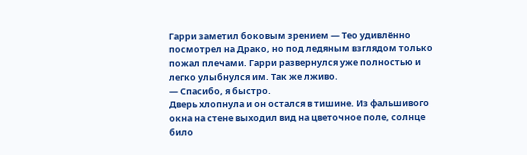Гарри заметил боковым зрением — Тео удивлённо посмотрел на Драко, но под ледяным взглядом только пожал плечами. Гарри развернулся уже полностью и легко улыбнулся им. Так же лживо.
— Спасибо, я быстро.
Дверь хлопнула и он остался в тишине. Из фальшивого окна на стене выходил вид на цветочное поле, солнце било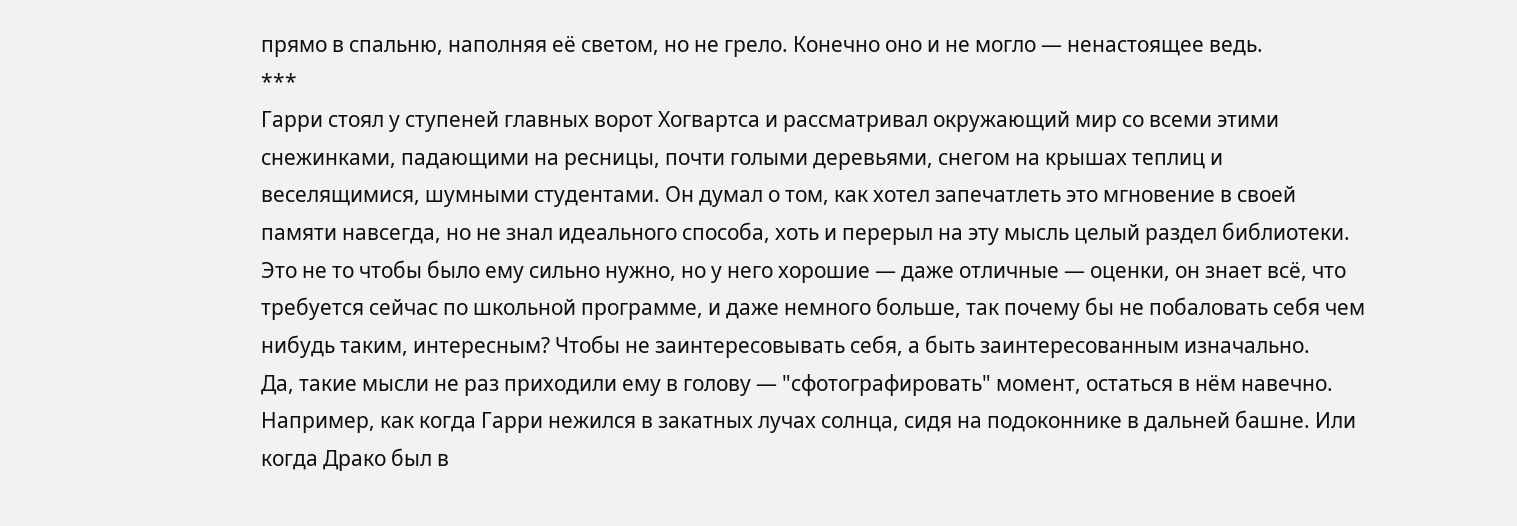прямо в спальню, наполняя её светом, но не грело. Конечно оно и не могло — ненастоящее ведь.
***
Гарри стоял у ступеней главных ворот Хогвартса и рассматривал окружающий мир со всеми этими снежинками, падающими на ресницы, почти голыми деревьями, снегом на крышах теплиц и веселящимися, шумными студентами. Он думал о том, как хотел запечатлеть это мгновение в своей памяти навсегда, но не знал идеального способа, хоть и перерыл на эту мысль целый раздел библиотеки. Это не то чтобы было ему сильно нужно, но у него хорошие — даже отличные — оценки, он знает всё, что требуется сейчас по школьной программе, и даже немного больше, так почему бы не побаловать себя чем нибудь таким, интересным? Чтобы не заинтересовывать себя, а быть заинтересованным изначально.
Да, такие мысли не раз приходили ему в голову — "сфотографировать" момент, остаться в нём навечно. Например, как когда Гарри нежился в закатных лучах солнца, сидя на подоконнике в дальней башне. Или когда Драко был в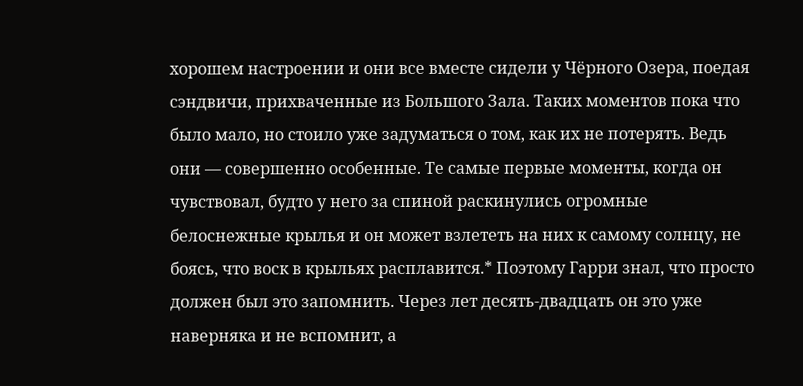хорошем настроении и они все вместе сидели у Чёрного Озера, поедая сэндвичи, прихваченные из Большого Зала. Таких моментов пока что было мало, но стоило уже задуматься о том, как их не потерять. Ведь они — совершенно особенные. Те самые первые моменты, когда он чувствовал, будто у него за спиной раскинулись огромные белоснежные крылья и он может взлететь на них к самому солнцу, не боясь, что воск в крыльях расплавится.* Поэтому Гарри знал, что просто должен был это запомнить. Через лет десять-двадцать он это уже наверняка и не вспомнит, а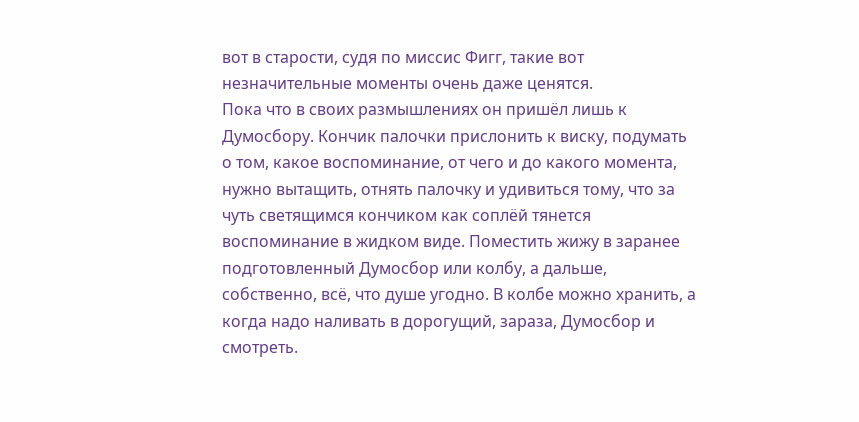вот в старости, судя по миссис Фигг, такие вот незначительные моменты очень даже ценятся.
Пока что в своих размышлениях он пришёл лишь к Думосбору. Кончик палочки прислонить к виску, подумать о том, какое воспоминание, от чего и до какого момента, нужно вытащить, отнять палочку и удивиться тому, что за чуть светящимся кончиком как соплёй тянется воспоминание в жидком виде. Поместить жижу в заранее подготовленный Думосбор или колбу, а дальше, собственно, всё, что душе угодно. В колбе можно хранить, а когда надо наливать в дорогущий, зараза, Думосбор и смотреть.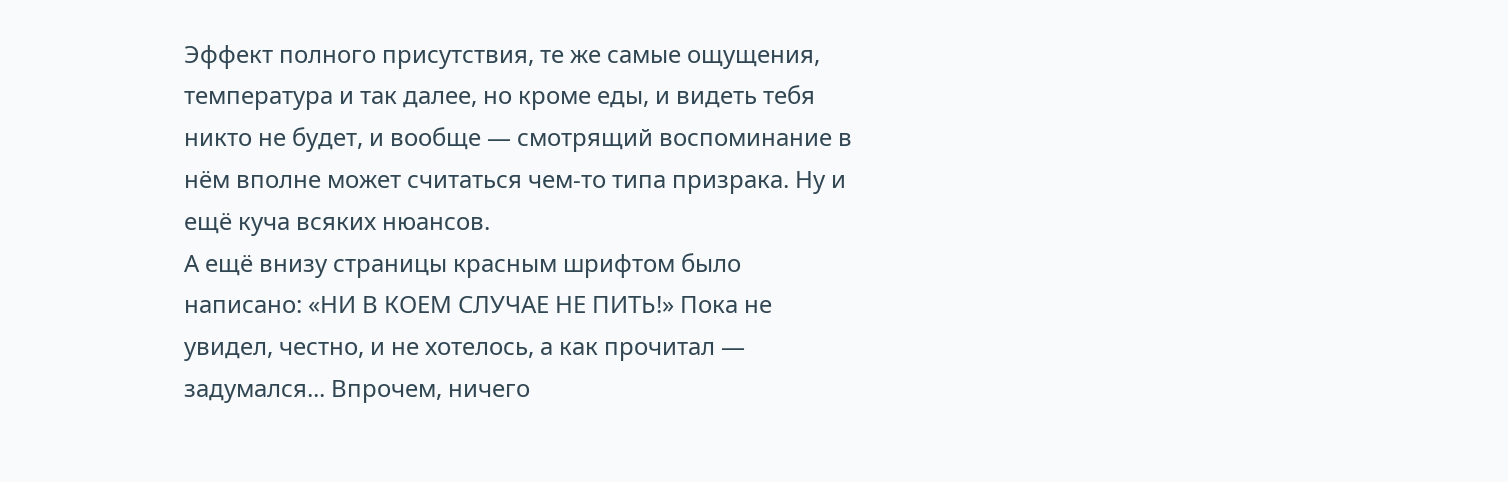Эффект полного присутствия, те же самые ощущения, температура и так далее, но кроме еды, и видеть тебя никто не будет, и вообще — смотрящий воспоминание в нём вполне может считаться чем-то типа призрака. Ну и ещё куча всяких нюансов.
А ещё внизу страницы красным шрифтом было написано: «НИ В КОЕМ СЛУЧАЕ НЕ ПИТЬ!» Пока не увидел, честно, и не хотелось, а как прочитал — задумался... Впрочем, ничего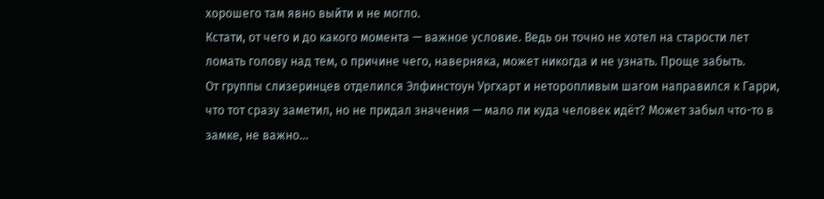хорошего там явно выйти и не могло.
Кстати, от чего и до какого момента — важное условие. Ведь он точно не хотел на старости лет ломать голову над тем, о причине чего, наверняка, может никогда и не узнать. Проще забыть.
От группы слизеринцев отделился Элфинстоун Ургхарт и неторопливым шагом направился к Гарри, что тот сразу заметил, но не придал значения — мало ли куда человек идёт? Может забыл что-то в замке, не важно...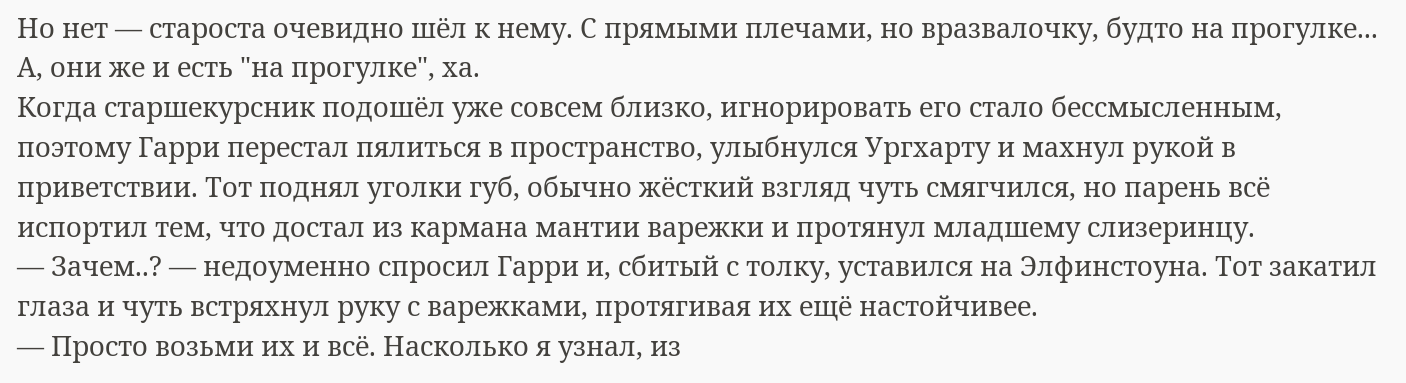Но нет — староста очевидно шёл к нему. С прямыми плечами, но вразвалочку, будто на прогулке... А, они же и есть "на прогулке", ха.
Когда старшекурсник подошёл уже совсем близко, игнорировать его стало бессмысленным, поэтому Гарри перестал пялиться в пространство, улыбнулся Ургхарту и махнул рукой в приветствии. Тот поднял уголки губ, обычно жёсткий взгляд чуть смягчился, но парень всё испортил тем, что достал из кармана мантии варежки и протянул младшему слизеринцу.
— Зачем..? — недоуменно спросил Гарри и, сбитый с толку, уставился на Элфинстоуна. Тот закатил глаза и чуть встряхнул руку с варежками, протягивая их ещё настойчивее.
— Просто возьми их и всё. Насколько я узнал, из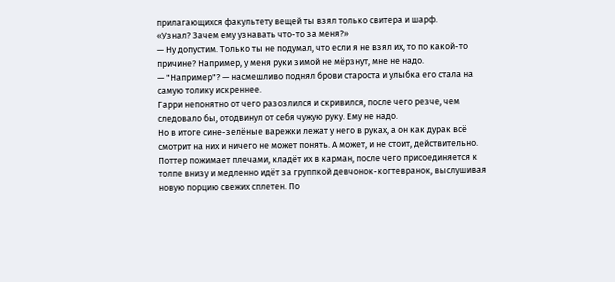прилагающихся факультету вещей ты взял только свитера и шарф.
«Узнал? Зачем ему узнавать что-то за меня?»
— Ну допустим. Только ты не подумал, что если я не взял их, то по какой-то причине? Например, у меня руки зимой не мёрзнут, мне не надо.
— "Например"? — насмешливо поднял брови староста и улыбка его стала на самую толику искреннее.
Гарри непонятно от чего разозлился и скривился, после чего резче, чем следовало бы, отодвинул от себя чужую руку. Ему не надо.
Но в итоге сине-зелёные варежки лежат у него в руках, а он как дурак всё смотрит на них и ничего не может понять. А может, и не стоит, действительно.
Поттер пожимает плечами, кладёт их в карман, после чего присоединяется к толпе внизу и медленно идёт за группкой девчонок-когтевранок, выслушивая новую порцию свежих сплетен. По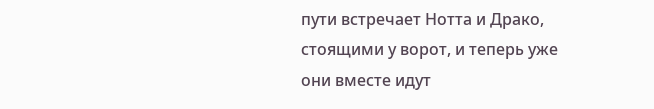пути встречает Нотта и Драко, стоящими у ворот, и теперь уже они вместе идут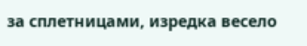за сплетницами, изредка весело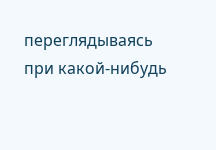переглядываясь при какой-нибудь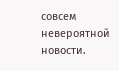совсем невероятной новости.